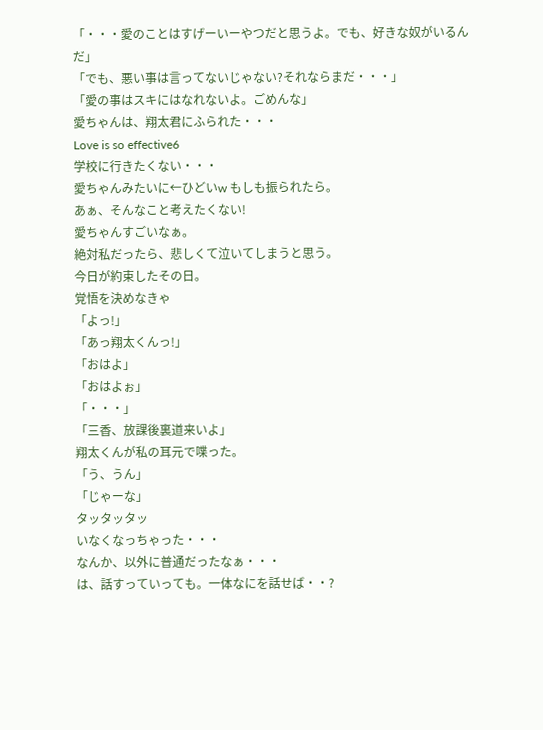「・・・愛のことはすげーいーやつだと思うよ。でも、好きな奴がいるんだ」
「でも、悪い事は言ってないじゃない?それならまだ・・・」
「愛の事はスキにはなれないよ。ごめんな」
愛ちゃんは、翔太君にふられた・・・
Love is so effective6
学校に行きたくない・・・
愛ちゃんみたいに←ひどいw もしも振られたら。
あぁ、そんなこと考えたくない!
愛ちゃんすごいなぁ。
絶対私だったら、悲しくて泣いてしまうと思う。
今日が約束したその日。
覚悟を決めなきゃ
「よっ!」
「あっ翔太くんっ!」
「おはよ」
「おはよぉ」
「・・・」
「三香、放課後裏道来いよ」
翔太くんが私の耳元で喋った。
「う、うん」
「じゃーな」
タッタッタッ
いなくなっちゃった・・・
なんか、以外に普通だったなぁ・・・
は、話すっていっても。一体なにを話せば・・?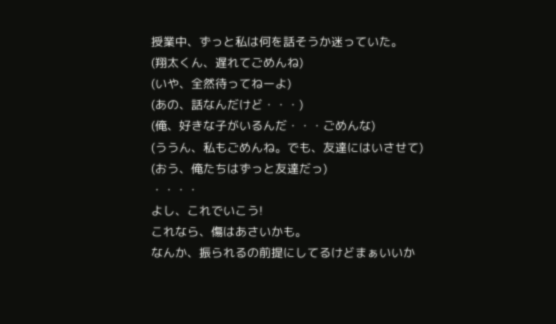授業中、ずっと私は何を話そうか迷っていた。
(翔太くん、遅れてごめんね)
(いや、全然待ってねーよ)
(あの、話なんだけど・・・)
(俺、好きな子がいるんだ・・・ごめんな)
(ううん、私もごめんね。でも、友達にはいさせて)
(おう、俺たちはずっと友達だっ)
・・・・
よし、これでいこう!
これなら、傷はあさいかも。
なんか、振られるの前提にしてるけどまぁいいか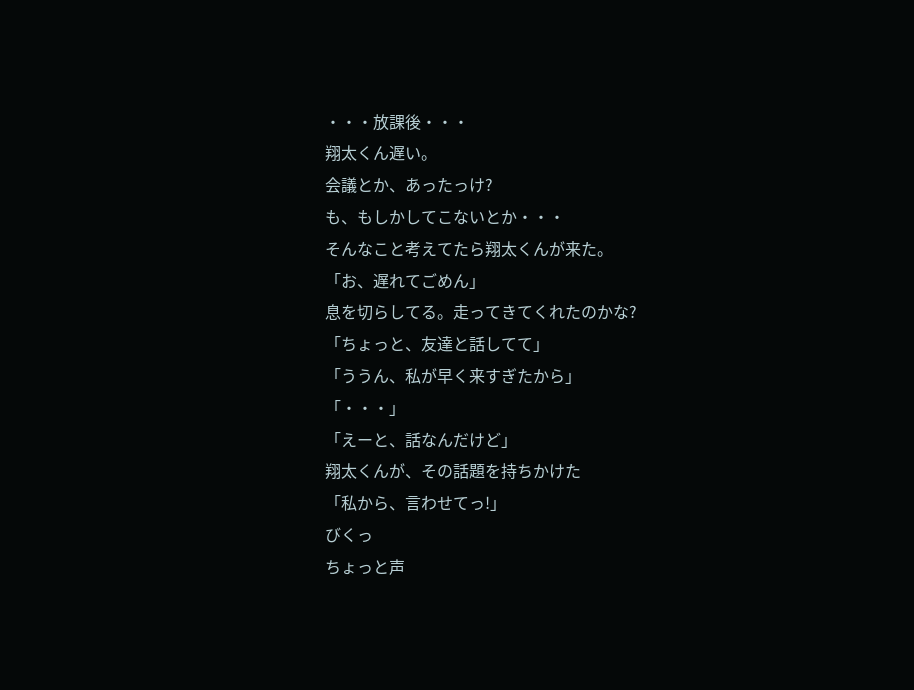・・・放課後・・・
翔太くん遅い。
会議とか、あったっけ?
も、もしかしてこないとか・・・
そんなこと考えてたら翔太くんが来た。
「お、遅れてごめん」
息を切らしてる。走ってきてくれたのかな?
「ちょっと、友達と話してて」
「ううん、私が早く来すぎたから」
「・・・」
「えーと、話なんだけど」
翔太くんが、その話題を持ちかけた
「私から、言わせてっ!」
びくっ
ちょっと声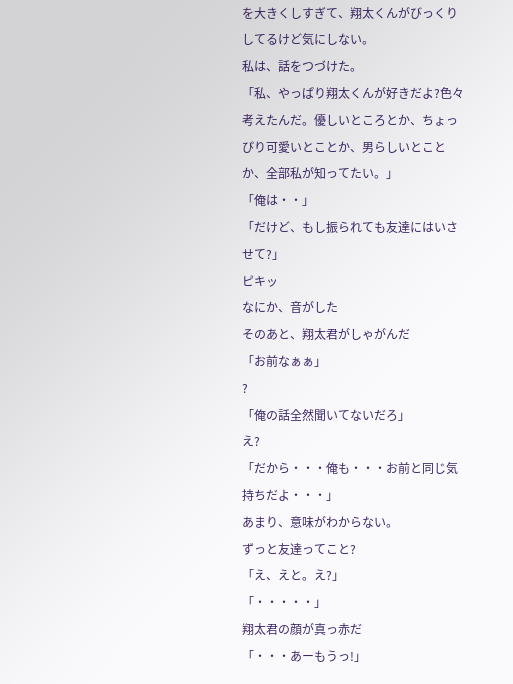を大きくしすぎて、翔太くんがびっくりしてるけど気にしない。
私は、話をつづけた。
「私、やっぱり翔太くんが好きだよ?色々考えたんだ。優しいところとか、ちょっぴり可愛いとことか、男らしいとことか、全部私が知ってたい。」
「俺は・・」
「だけど、もし振られても友達にはいさせて?」
ピキッ
なにか、音がした
そのあと、翔太君がしゃがんだ
「お前なぁぁ」
?
「俺の話全然聞いてないだろ」
え?
「だから・・・俺も・・・お前と同じ気持ちだよ・・・」
あまり、意味がわからない。
ずっと友達ってこと?
「え、えと。え?」
「・・・・・」
翔太君の顔が真っ赤だ
「・・・あーもうっ!」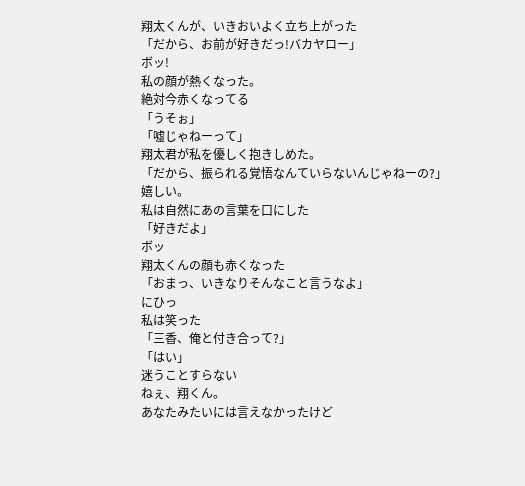翔太くんが、いきおいよく立ち上がった
「だから、お前が好きだっ!バカヤロー」
ボッ!
私の顔が熱くなった。
絶対今赤くなってる
「うそぉ」
「嘘じゃねーって」
翔太君が私を優しく抱きしめた。
「だから、振られる覚悟なんていらないんじゃねーの?」
嬉しい。
私は自然にあの言葉を口にした
「好きだよ」
ボッ
翔太くんの顔も赤くなった
「おまっ、いきなりそんなこと言うなよ」
にひっ
私は笑った
「三香、俺と付き合って?」
「はい」
迷うことすらない
ねぇ、翔くん。
あなたみたいには言えなかったけど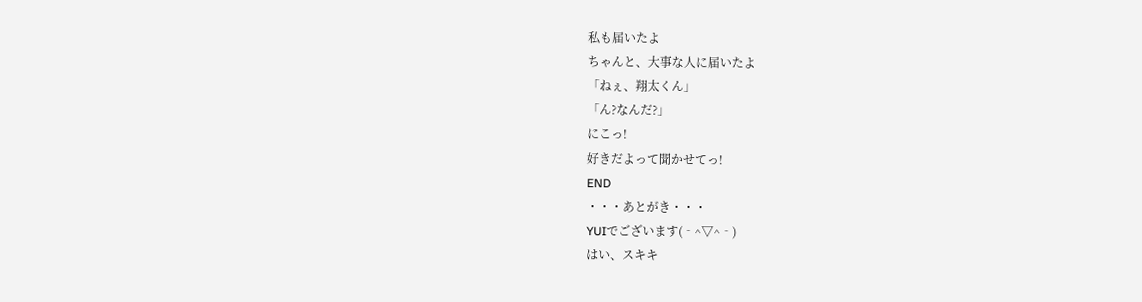私も届いたよ
ちゃんと、大事な人に届いたよ
「ねぇ、翔太くん」
「ん?なんだ?」
にこっ!
好きだよって聞かせてっ!
END
・・・あとがき・・・
YUIでございます(‐^▽^‐)
はい、スキキ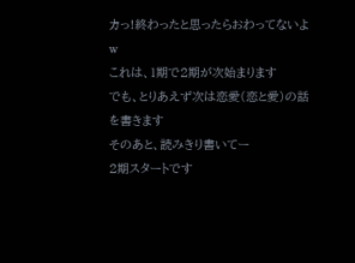カっ!終わったと思ったらおわってないよw
これは、1期で2期が次始まります
でも、とりあえず次は恋愛(恋と愛)の話を書きます
そのあと、読みきり書いてー
2期スタートです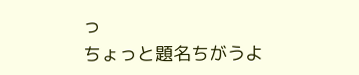っ
ちょっと題名ちがうよ